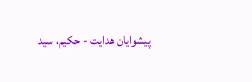پيشوايان هدايت - حكيم، سيد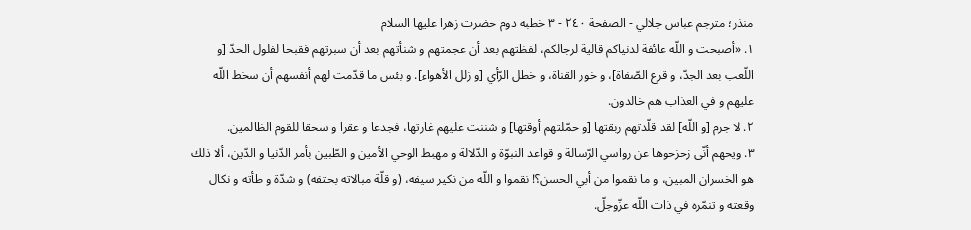منذر؛ مترجم عباس جلالي - الصفحة ٢٤٠ - ٣ خطبه دوم حضرت زهرا عليها السلام
١. «أصبحت و اللّه عائفة لدنياكم قالية لرجالكم، لفظتهم بعد أن عجمتهم و شنأتهم بعد أن سبرتهم فقبحا لفلول الحدّ [و اللّعب بعد الجدّ، و قرع الصّفاة]، و خور القناة، و خطل الرّأي [و زلل الأهواء]. و بئس ما قدّمت لهم أنفسهم أن سخط اللّه عليهم و في العذاب هم خالدون.
٢. لا جرم [و اللّه] لقد قلّدتهم ربقتها [و حمّلتهم أوقتها] و شننت عليهم غارتها، فجدعا و عقرا و سحقا للقوم الظالمين.
٣. ويحهم أنّى زحزحوها عن رواسي الرّسالة و قواعد النبوّة و الدّلالة و مهبط الوحي الأمين و الطّبين بأمر الدّنيا و الدّين، ألا ذلك هو الخسران المبين، و ما نقموا من أبي الحسن؟! نقموا و اللّه من نكير سيفه، (و قلّة مبالاته بحتفه) و شدّة و طأته و نكال وقعته و تنمّره في ذات اللّه عزّوجلّ.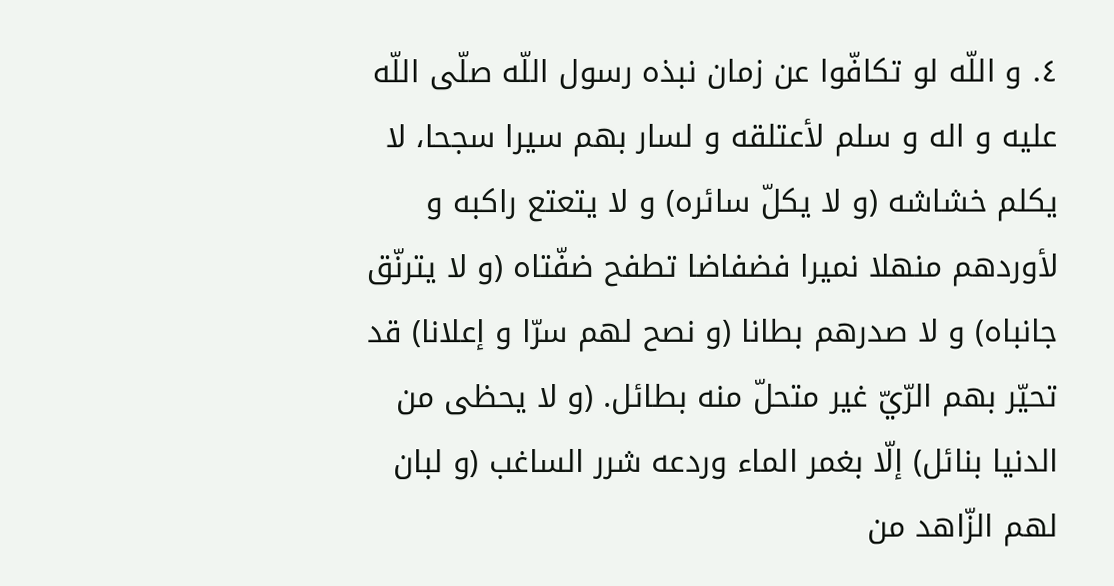٤. و اللّه لو تكافّوا عن زمان نبذه رسول اللّه صلّى اللّه عليه و اله و سلم لأعتلقه و لسار بهم سيرا سجحا، لا يكلم خشاشه (و لا يكلّ سائره) و لا يتعتع راكبه و لأوردهم منهلا نميرا فضفاضا تطفح ضفّتاه (و لا يترنّق جانباه) و لا صدرهم بطانا (و نصح لهم سرّا و إعلانا) قد تحيّر بهم الرّيّ غير متحلّ منه بطائل. (و لا يحظى من الدنيا بنائل) إلّا بغمر الماء وردعه شرر الساغب (و لبان لهم الزّاهد من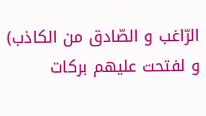الرّاغب و الصّادق من الكاذب) و لفتحت عليهم بركات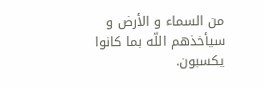من السماء و الأرض و سيأخذهم اللّه بما كانوا يكسبون.